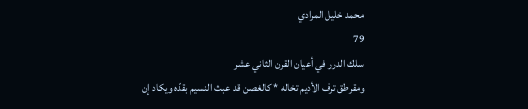محمد خليل المرادي
79
سلك الدرر في أعيان القرن الثاني عشر
ومقرطق ترف الأديم تخاله * كالغصن قد عبث النسيم بقدّه ويكاد إن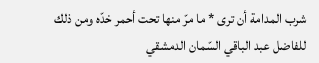شرب المدامة أن ترى * ما مرّ منها تحت أحمر خدّه ومن ذلك للفاضل عبد الباقي السّمان الدمشقي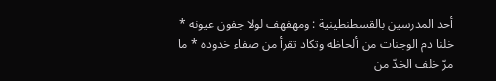أحد المدرسين بالقسطنطينية : ومهفهف لولا جفون عيونه * خلنا دم الوجنات من ألحاظه وتكاد تقرأ من صفاء خدوده * ما مرّ خلف الخدّ من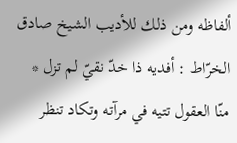ألفاظه ومن ذلك للأديب الشيخ صادق الخرّاط : أفديه ذا خدّ نقيّ لم تزل * منّا العقول تتيه في مرآته وتكاد تنظر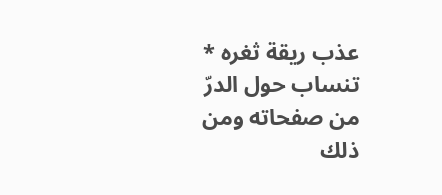عذب ريقة ثغره * تنساب حول الدرّ من صفحاته ومن ذلك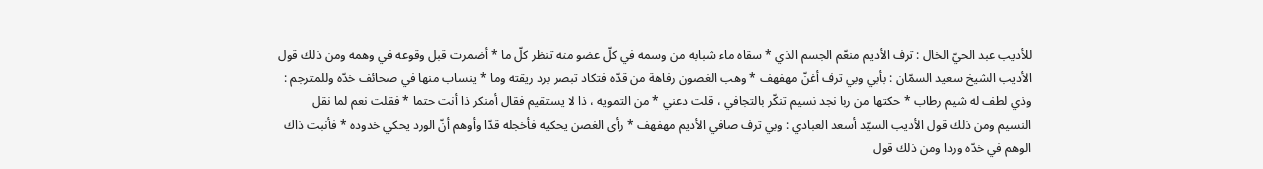للأديب عبد الحيّ الخال : ترف الأديم منعّم الجسم الذي * سقاه ماء شبابه من وسمه في كلّ عضو منه تنظر كلّ ما * أضمرت قبل وقوعه في وهمه ومن ذلك قول الأديب الشيخ سعيد السمّان : بأبي وبي ترف أغنّ مهفهف * وهب الغصون رفاهة من قدّه فتكاد تبصر برد ريقته وما * ينساب منها في صحائف خدّه وللمترجم : وذي لطف له شيم رطاب * حكتها من ربا نجد نسيم تنكّر بالتجافي ، قلت دعني * من التمويه ، ذا لا يستقيم فقال أمنكر ذا أنت حتما * فقلت نعم لما نقل النسيم ومن ذلك قول الأديب السيّد أسعد العبادي : وبي ترف صافي الأديم مهفهف * رأى الغصن يحكيه فأخجله قدّا وأوهم أنّ الورد يحكي خدوده * فأنبت ذاك الوهم في خدّه وردا ومن ذلك قول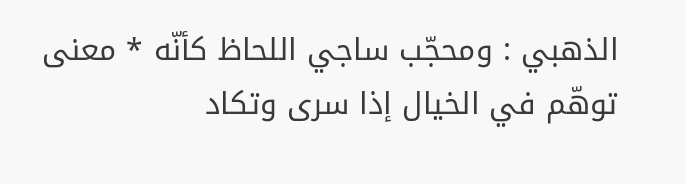الذهبي : ومحجّب ساجي اللحاظ كأنّه * معنى توهّم في الخيال إذا سرى وتكاد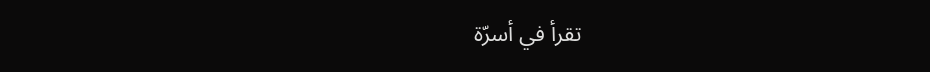تقرأ في أسرّة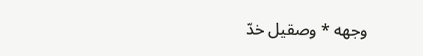وجهه * وصقيل خدّ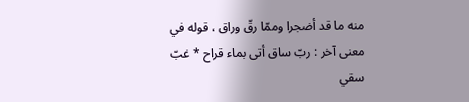منه ما قد أضجرا وممّا رقّ وراق ، قوله في معنى آخر : ربّ ساق أتى بماء قراح * غبّ سقي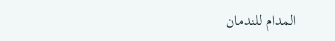المدام للندمان